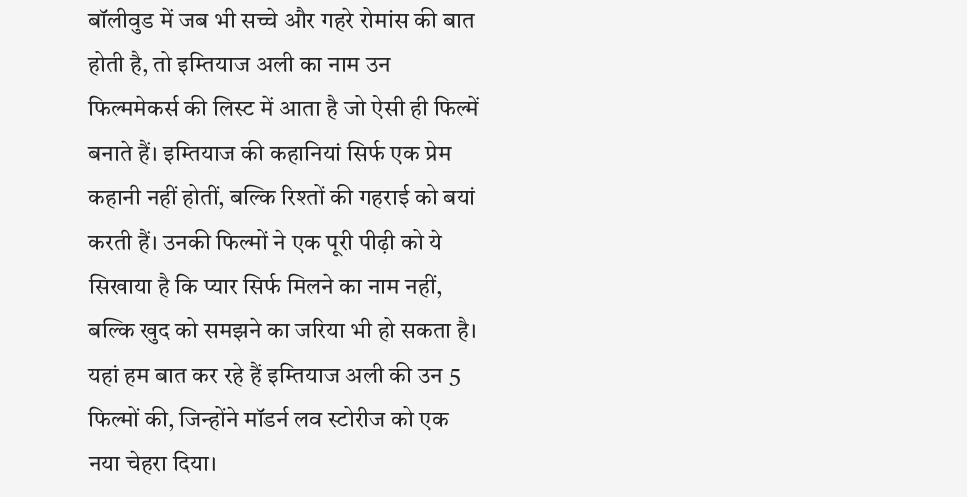बॉलीवुड में जब भी सच्चे और गहरे रोमांस की बात होती है, तो इम्तियाज अली का नाम उन फिल्ममेकर्स की लिस्ट में आता है जो ऐसी ही फिल्में बनाते हैं। इम्तियाज की कहानियां सिर्फ एक प्रेम कहानी नहीं होतीं, बल्कि रिश्तों की गहराई को बयां करती हैं। उनकी फिल्मों ने एक पूरी पीढ़ी को ये सिखाया है कि प्यार सिर्फ मिलने का नाम नहीं, बल्कि खुद को समझने का जरिया भी हो सकता है। यहां हम बात कर रहे हैं इम्तियाज अली की उन 5 फिल्मों की, जिन्होंने मॉडर्न लव स्टोरीज को एक नया चेहरा दिया।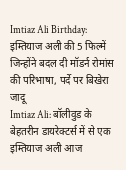Imtiaz Ali Birthday: इम्तियाज अली की 5 फिल्में जिन्होंने बदल दी मॉडर्न रोमांस की परिभाषा, पर्दे पर बिखेरा जादू
Imtiaz Ali: बॉलीवुड के बेहतरीन डायरेक्टर्स में से एक इम्तियाज अली आज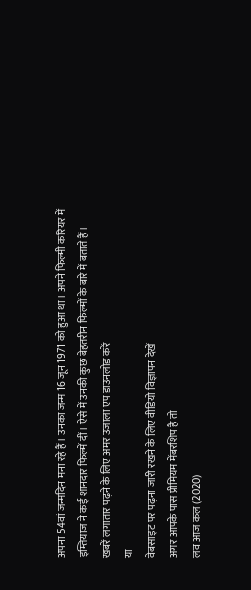अपना 54वां जन्मदिन मना रहे हैं। उनका जन्म 16 जून 1971 को हुआ था। अपने फिल्मी करियर में इम्तियाज ने कई शानदार फिल्में दीं। ऐसे में उनकी कुछ बेहतरीन फिल्मों के बारे में बताते हैं।
खबरें लगातार पढ़ने के लिए अमर उजाला एप डाउनलोड करें
या
वेबसाइट पर पढ़ना जारी रखने के लिए वीडियो विज्ञापन देखें
अगर आपके पास प्रीमियम मेंबरशिप है तो
लव आज कल (2020)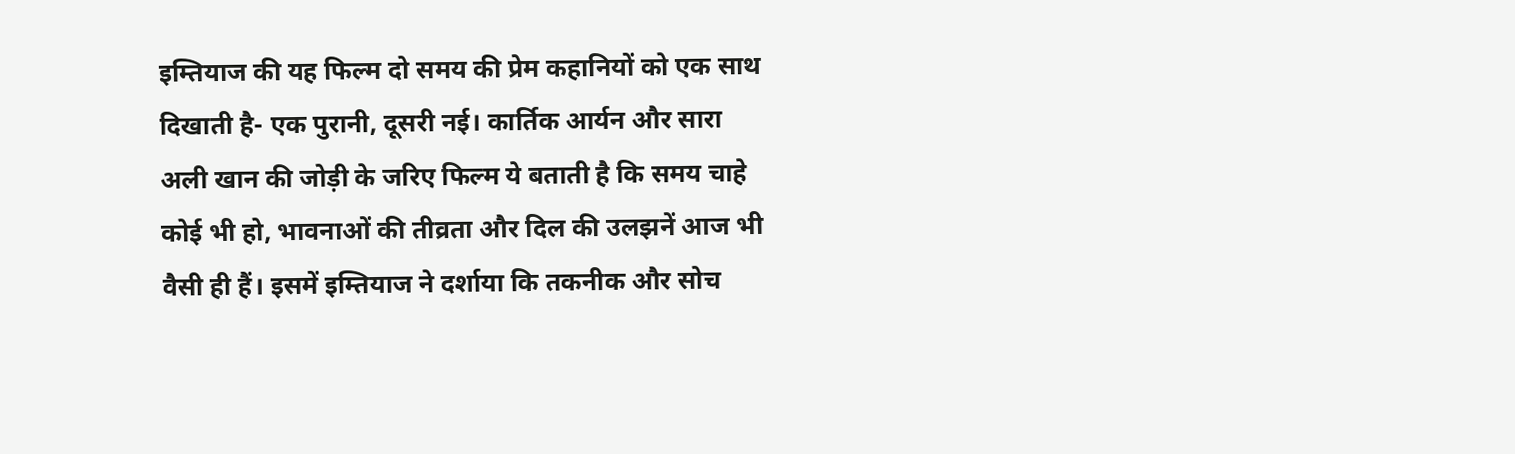इम्तियाज की यह फिल्म दो समय की प्रेम कहानियों को एक साथ दिखाती है- एक पुरानी, दूसरी नई। कार्तिक आर्यन और सारा अली खान की जोड़ी के जरिए फिल्म ये बताती है कि समय चाहे कोई भी हो, भावनाओं की तीव्रता और दिल की उलझनें आज भी वैसी ही हैं। इसमें इम्तियाज ने दर्शाया कि तकनीक और सोच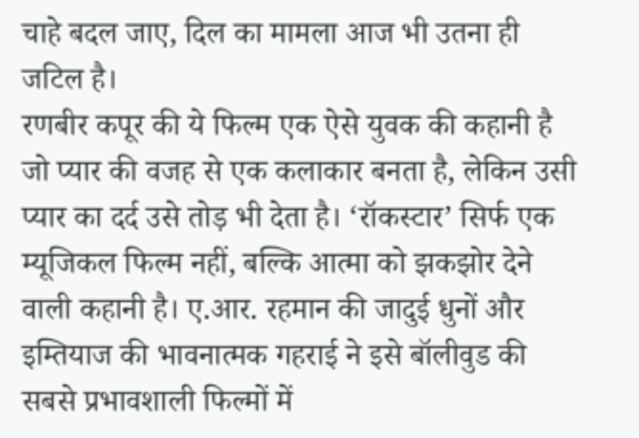चाहे बदल जाए, दिल का मामला आज भी उतना ही जटिल है।
रणबीर कपूर की ये फिल्म एक ऐसे युवक की कहानी है जो प्यार की वजह से एक कलाकार बनता है, लेकिन उसी प्यार का दर्द उसे तोड़ भी देता है। ‘रॉकस्टार’ सिर्फ एक म्यूजिकल फिल्म नहीं, बल्कि आत्मा को झकझोर देने वाली कहानी है। ए.आर. रहमान की जादुई धुनों और इम्तियाज की भावनात्मक गहराई ने इसे बॉलीवुड की सबसे प्रभावशाली फिल्मों में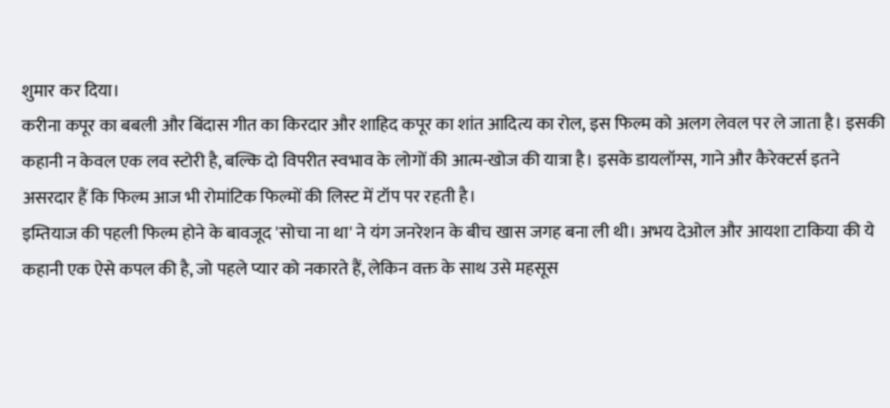शुमार कर दिया।
करीना कपूर का बबली और बिंदास गीत का किरदार और शाहिद कपूर का शांत आदित्य का रोल, इस फिल्म को अलग लेवल पर ले जाता है। इसकी कहानी न केवल एक लव स्टोरी है, बल्कि दो विपरीत स्वभाव के लोगों की आत्म-खोज की यात्रा है। इसके डायलॉग्स, गाने और कैरेक्टर्स इतने असरदार हैं कि फिल्म आज भी रोमांटिक फिल्मों की लिस्ट में टॉप पर रहती है।
इम्तियाज की पहली फिल्म होने के बावजूद 'सोचा ना था' ने यंग जनरेशन के बीच खास जगह बना ली थी। अभय देओल और आयशा टाकिया की ये कहानी एक ऐसे कपल की है, जो पहले प्यार को नकारते हैं, लेकिन वक्त के साथ उसे महसूस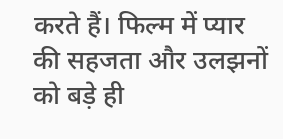करते हैं। फिल्म में प्यार की सहजता और उलझनों को बड़े ही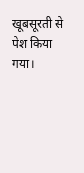खूबसूरती से पेश किया गया।